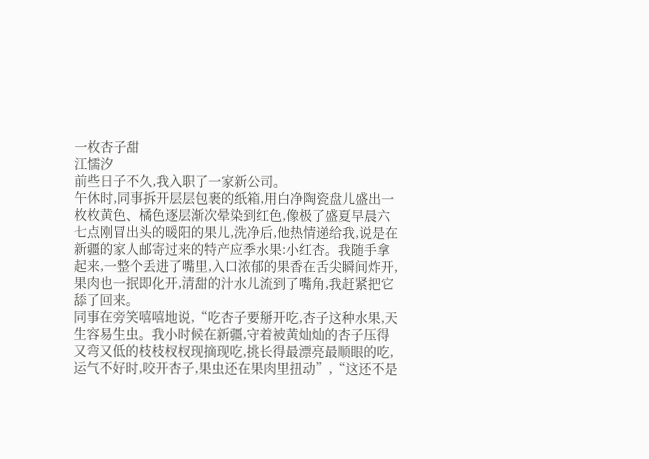一枚杏子甜
江懦汐
前些日子不久,我入职了一家新公司。
午休时,同事拆开层层包裹的纸箱,用白净陶瓷盘儿盛出一枚枚黄色、橘色逐层渐次晕染到红色,像极了盛夏早晨六七点刚冒出头的暖阳的果儿,洗净后,他热情递给我,说是在新疆的家人邮寄过来的特产应季水果:小红杏。我随手拿起来,一整个丢进了嘴里,入口浓郁的果香在舌尖瞬间炸开,果肉也一抿即化开,清甜的汁水儿流到了嘴角,我赶紧把它舔了回来。
同事在旁笑嘻嘻地说,“吃杏子要掰开吃,杏子这种水果,天生容易生虫。我小时候在新疆,守着被黄灿灿的杏子压得又弯又低的枝枝杈杈现摘现吃,挑长得最漂亮最顺眼的吃,运气不好时,咬开杏子,果虫还在果肉里扭动”,“这还不是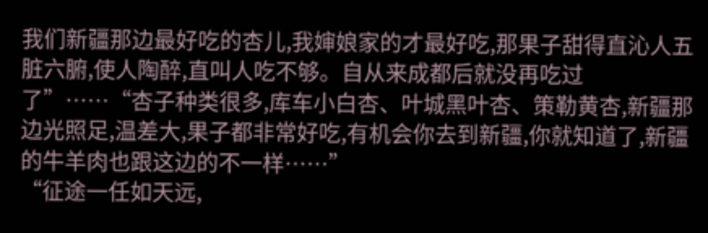我们新疆那边最好吃的杏儿,我婶娘家的才最好吃,那果子甜得直沁人五脏六腑,使人陶醉,直叫人吃不够。自从来成都后就没再吃过了”……“杏子种类很多,库车小白杏、叶城黑叶杏、策勒黄杏,新疆那边光照足,温差大,果子都非常好吃,有机会你去到新疆,你就知道了,新疆的牛羊肉也跟这边的不一样……”
“征途一任如天远,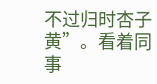不过归时杏子黄”。看着同事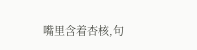嘴里含着杏核,句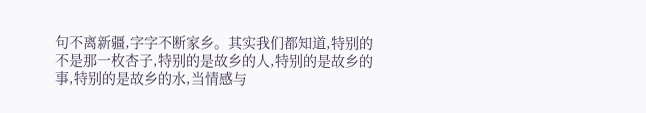句不离新疆,字字不断家乡。其实我们都知道,特别的不是那一枚杏子,特别的是故乡的人,特别的是故乡的事,特别的是故乡的水,当情感与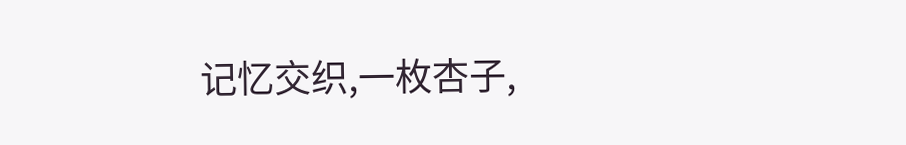记忆交织,一枚杏子,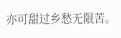亦可甜过乡愁无限苦。